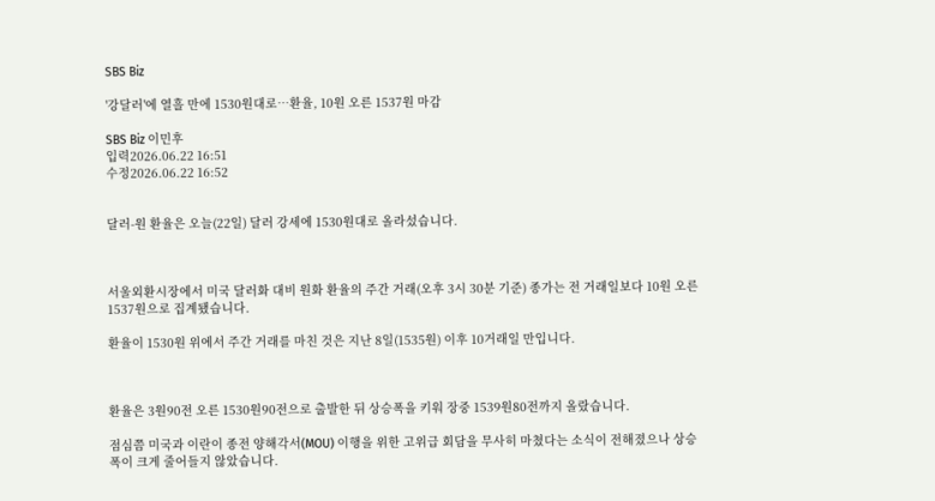SBS Biz

'강달러'에 열흘 만에 1530원대로…환율, 10원 오른 1537원 마감

SBS Biz 이민후
입력2026.06.22 16:51
수정2026.06.22 16:52


달러-원 환율은 오늘(22일) 달러 강세에 1530원대로 올라섰습니다.



서울외환시장에서 미국 달러화 대비 원화 환율의 주간 거래(오후 3시 30분 기준) 종가는 전 거래일보다 10원 오른 1537원으로 집계됐습니다.

환율이 1530원 위에서 주간 거래를 마친 것은 지난 8일(1535원) 이후 10거래일 만입니다.



환율은 3원90전 오른 1530원90전으로 출발한 뒤 상승폭을 키워 장중 1539원80전까지 올랐습니다.

점심쯤 미국과 이란이 종전 양해각서(MOU) 이행을 위한 고위급 회담을 무사히 마쳤다는 소식이 전해졌으나 상승폭이 크게 줄어들지 않았습니다.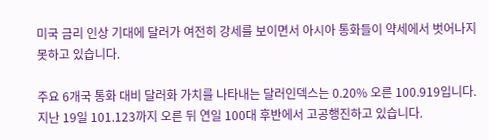미국 금리 인상 기대에 달러가 여전히 강세를 보이면서 아시아 통화들이 약세에서 벗어나지 못하고 있습니다.

주요 6개국 통화 대비 달러화 가치를 나타내는 달러인덱스는 0.20% 오른 100.919입니다. 지난 19일 101.123까지 오른 뒤 연일 100대 후반에서 고공행진하고 있습니다.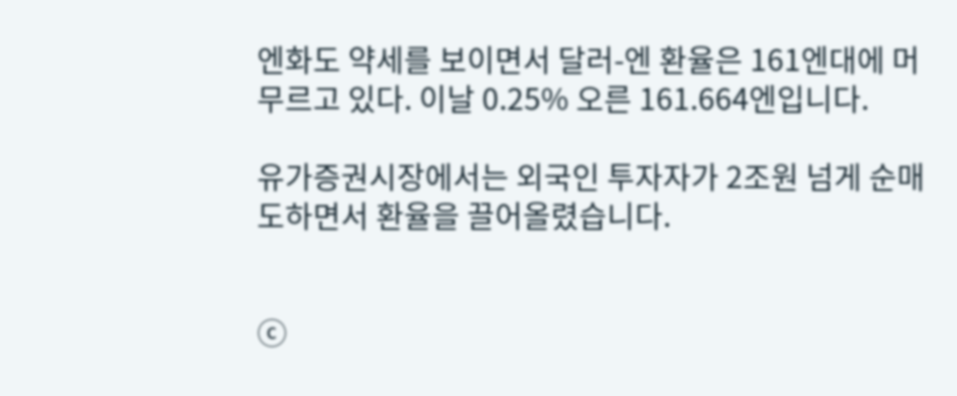엔화도 약세를 보이면서 달러-엔 환율은 161엔대에 머무르고 있다. 이날 0.25% 오른 161.664엔입니다.

유가증권시장에서는 외국인 투자자가 2조원 넘게 순매도하면서 환율을 끌어올렸습니다.


ⓒ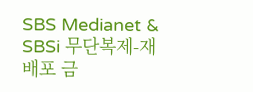SBS Medianet & SBSi 무단복제-재배포 금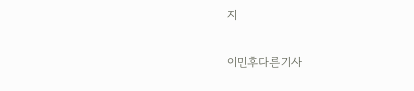지

이민후다른기사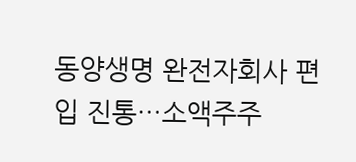동양생명 완전자회사 편입 진통…소액주주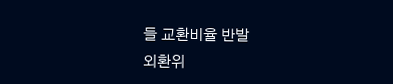들 교환비율 반발
외환위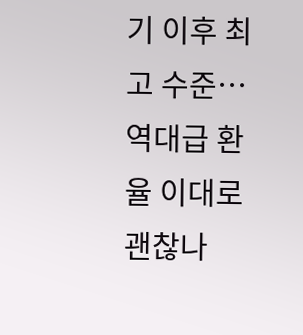기 이후 최고 수준…역대급 환율 이대로 괜찮나